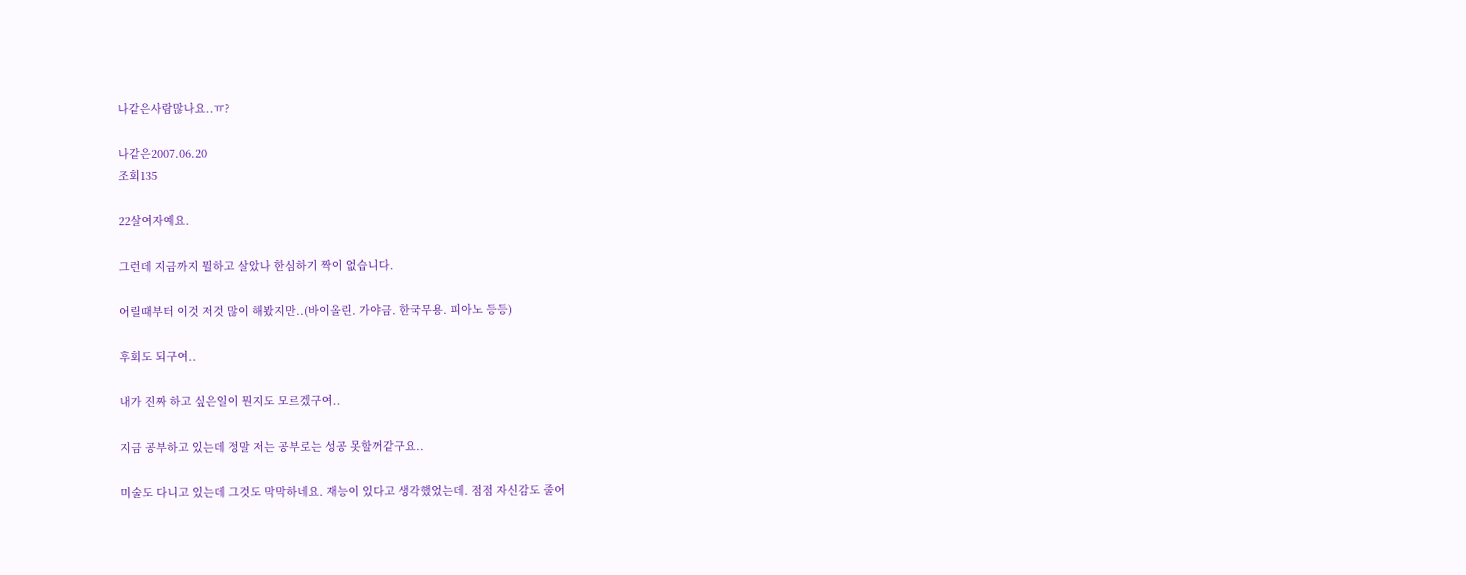나같은사람많나요..ㅠ?

나같은2007.06.20
조회135

22살여자예요.

그런데 지금까지 뭘하고 살았나 한심하기 짝이 없습니다.

어릴때부터 이것 저것 많이 해봤지만..(바이올린. 가야금. 한국무용. 피아노 등등)

후회도 되구여..

내가 진짜 하고 싶은일이 뭔지도 모르겠구여..

지금 공부하고 있는데 정말 저는 공부로는 성공 못할꺼같구요..

미술도 다니고 있는데 그것도 막막하네요. 재능이 있다고 생각했었는데. 점점 자신감도 줄어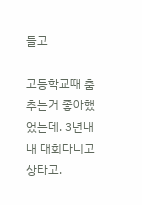들고

고등학교때 춤추는거 좋아했었는데. 3년내내 대회다니고 상타고.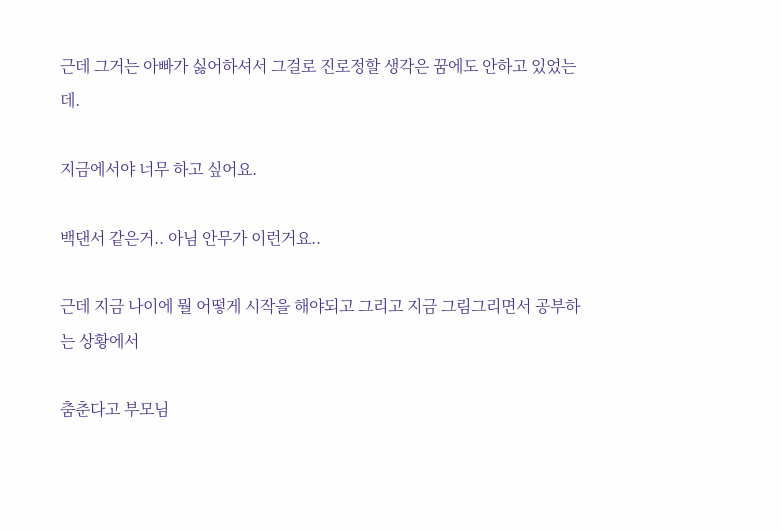근데 그거는 아빠가 싫어하셔서 그걸로 진로정할 생각은 꿈에도 안하고 있었는데.

지금에서야 너무 하고 싶어요.

백댄서 같은거.. 아님 안무가 이런거요..

근데 지금 나이에 뭘 어떻게 시작을 해야되고 그리고 지금 그림그리면서 공부하는 상황에서

춤춘다고 부모님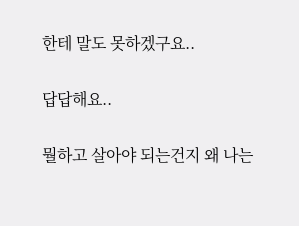한테 말도 못하겠구요..

답답해요..

뭘하고 살아야 되는건지 왜 나는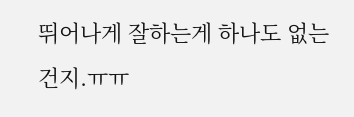뛰어나게 잘하는게 하나도 없는건지.ㅠㅠ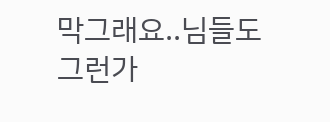막그래요..님들도 그런가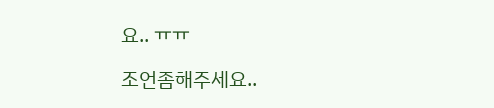요.. ㅠㅠ

조언좀해주세요..